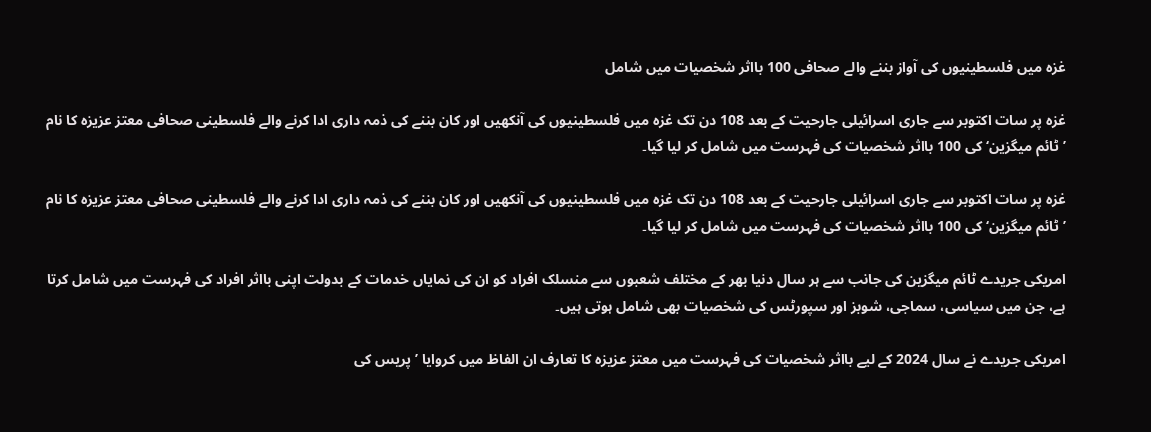غزہ میں فلسطینیوں کی آواز بننے والے صحافی 100 بااثر شخصیات میں شامل

غزہ پر سات اکتوبر سے جاری اسرائیلی جارحیت کے بعد 108 دن تک غزہ میں فلسطینیوں کی آنکھیں اور کان بننے کی ذمہ داری ادا کرنے والے فلسطینی صحافی معتز عزیزہ کا نام ’ٹائم میگزین‘ کی 100 بااثر شخصیات کی فہرست میں شامل کر لیا گیا۔

غزہ پر سات اکتوبر سے جاری اسرائیلی جارحیت کے بعد 108 دن تک غزہ میں فلسطینیوں کی آنکھیں اور کان بننے کی ذمہ داری ادا کرنے والے فلسطینی صحافی معتز عزیزہ کا نام ’ٹائم میگزین‘ کی 100 بااثر شخصیات کی فہرست میں شامل کر لیا گیا۔

امریکی جریدے ٹائم میگزین کی جانب سے ہر سال دنیا بھر کے مختلف شعبوں سے منسلک افراد کو ان کی نمایاں خدمات کے بدولت اپنی بااثر افراد کی فہرست میں شامل کرتا ہے، جن میں سیاسی، سماجی، شوبز اور سپورٹس کی شخصیات بھی شامل ہوتی ہیں۔

امریکی جریدے نے سال 2024 کے لیے بااثر شخصیات کی فہرست میں معتز عزیزہ کا تعارف ان الفاظ میں کروایا ’پریس کی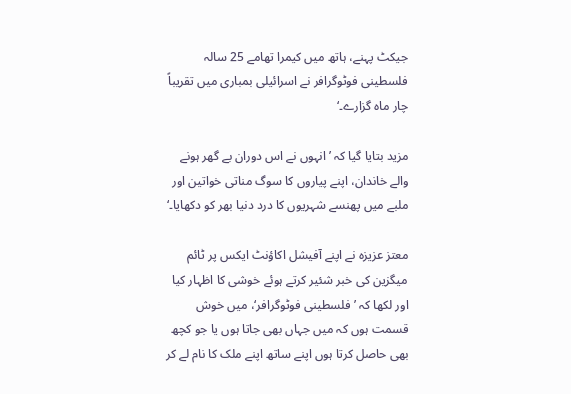جیکٹ پہنے، ہاتھ میں کیمرا تھامے 25 سالہ فلسطینی فوٹوگرافر نے اسرائیلی بمباری میں تقریباً چار ماہ گزارے۔‘

مزید بتایا گیا کہ ’انہوں نے اس دوران بے گھر ہونے والے خاندان، اپنے پیاروں کا سوگ مناتی خواتین اور ملبے میں پھنسے شہریوں کا درد دنیا بھر کو دکھایا۔‘

معتز عزیزہ نے اپنے آفیشل اکاؤنٹ ایکس پر ٹائم میگزین کی خبر شئیر کرتے ہوئے خوشی کا اظہار کیا اور لکھا کہ ’فلسطینی فوٹوگرافر‘، میں خوش قسمت ہوں کہ میں جہاں بھی جاتا ہوں یا جو کچھ بھی حاصل کرتا ہوں اپنے ساتھ اپنے ملک کا نام لے کر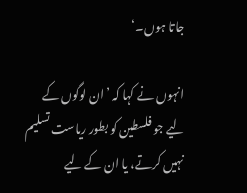جاتا ہوں۔‘

انہوں نے کہا کہ ’ان لوگوں کے لیے جو فلسطین کو بطور ریاست تسلیم نہیں کرتے، یا ان کے لیے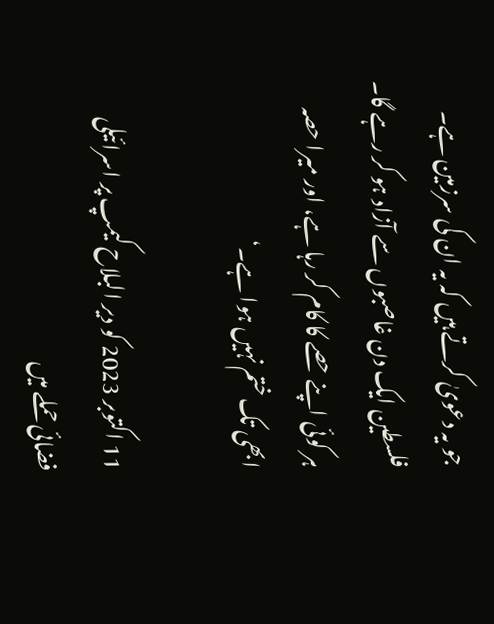جو یہ دعویٰ کرتے ہیں کہ یہ ان کی سرزمین ہے۔ فلسطین ایک دن غاصبوں سے آزاد ہو کر رہے گا۔ ہر کوئی اپنے حصے کا کام کر رہا ہے، اور میرا حصہ ابھی تک ختم نہیں ہوا ہے۔‘

11 اکتوبر 2023 کو دیر البلاح کیمپ پر اسرائیلی فضائی حملے میں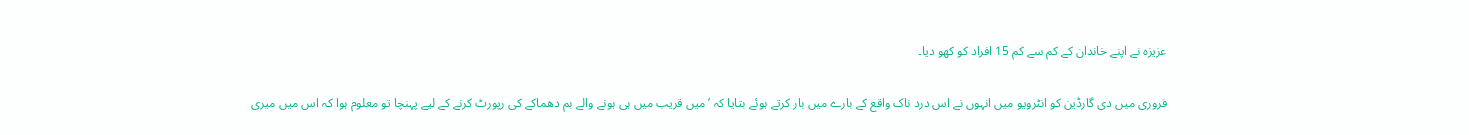عزیزہ نے اپنے خاندان کے کم سے کم 15 افراد کو کھو دیا۔

فروری میں دی گارڈین کو انٹرویو میں انہوں نے اس درد ناک واقع کے بارے میں بار کرتے ہوئے بتایا کہ ’میں قریب میں ہی ہونے والے بم دھماکے کی رپورٹ کرنے کے لیے پہنچا تو معلوم ہوا کہ اس میں میری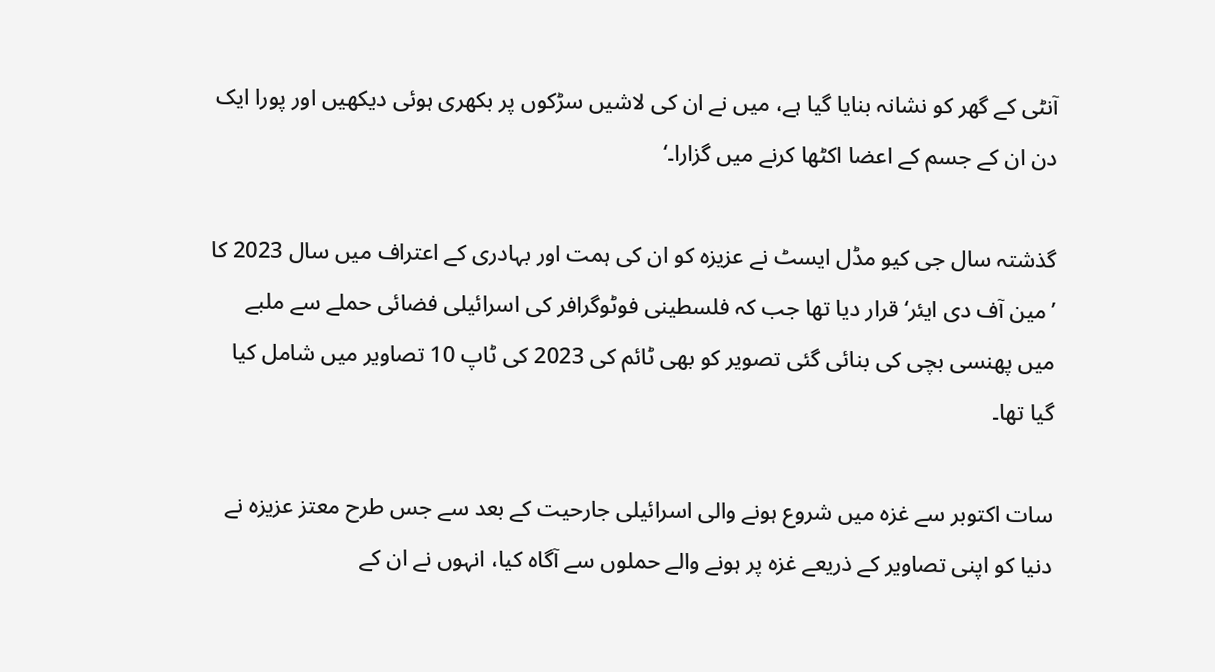آنٹی کے گھر کو نشانہ بنایا گیا ہے، میں نے ان کی لاشیں سڑکوں پر بکھری ہوئی دیکھیں اور پورا ایک دن ان کے جسم کے اعضا اکٹھا کرنے میں گزارا۔‘

گذشتہ سال جی کیو مڈل ایسٹ نے عزیزہ کو ان کی ہمت اور بہادری کے اعتراف میں سال 2023 کا ’مین آف دی ایئر‘ قرار دیا تھا جب کہ فلسطینی فوٹوگرافر کی اسرائیلی فضائی حملے سے ملبے میں پھنسی بچی کی بنائی گئی تصویر کو بھی ٹائم کی 2023 کی ٹاپ 10 تصاویر میں شامل کیا گیا تھا۔

سات اکتوبر سے غزہ میں شروع ہونے والی اسرائیلی جارحیت کے بعد سے جس طرح معتز عزیزہ نے دنیا کو اپنی تصاویر کے ذریعے غزہ پر ہونے والے حملوں سے آگاہ کیا، انہوں نے ان کے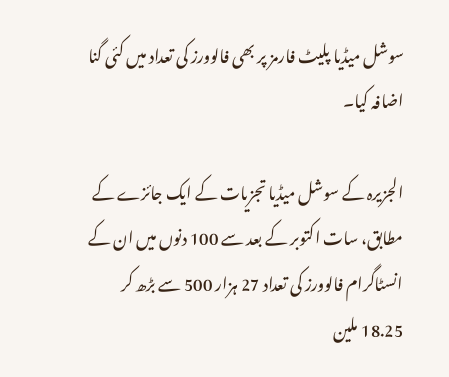سوشل میڈیا پلیٹ فارمز پر بھی فالوورز کی تعداد میں کئی گنا اضافہ کیا۔

الجزیرہ کے سوشل میڈیا تجزیات کے ایک جائزے کے مطابق، سات اکتوبر کے بعد سے 100 دنوں میں ان کے انسٹاگرام فالوورز کی تعداد 27 ہزار 500 سے بڑھ کر 18.25 ملین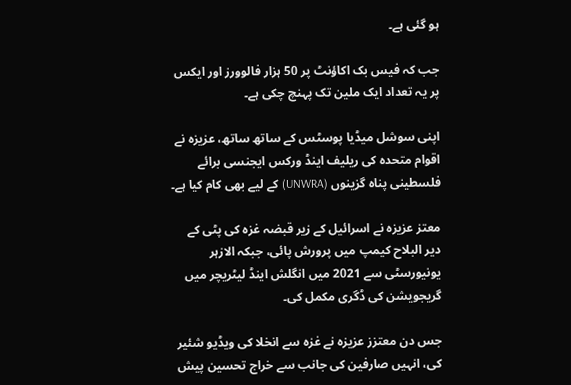ہو گئی ہے۔

جب کہ فیس بک اکاؤنٹ پر 50 ہزار فالوورز اور ایکس پر یہ تعداد ایک ملین تک پہنچ چکی ہے۔

اپنی سوشل میڈیا پوسٹس کے ساتھ ساتھ، عزیزہ نے اقوام متحدہ کی ریلیف اینڈ ورکس ایجنسی برائے فلسطینی پناہ گزینوں (UNWRA) کے لیے بھی کام کیا ہے۔

معتز عزیزہ نے اسرائیل کے زیر قبضہ غزہ کی پٹی کے دیر البلاح کیمپ میں پرورش پائی، جبکہ الازہر یونیورسٹی سے 2021 میں انگلش اینڈ لیٹریچر میں گریجویشن کی ڈگری مکمل کی۔

جس دن معتزز عزیزہ نے غزہ سے انخلا کی ویڈیو شئیر کی، انہیں صارفین کی جانب سے خراج تحسین پیش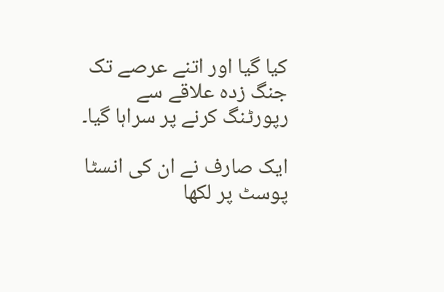کیا گیا اور اتنے عرصے تک جنگ زدہ علاقے سے رپورٹنگ کرنے پر سراہا گیا۔

ایک صارف نے ان کی انسٹا پوسٹ پر لکھا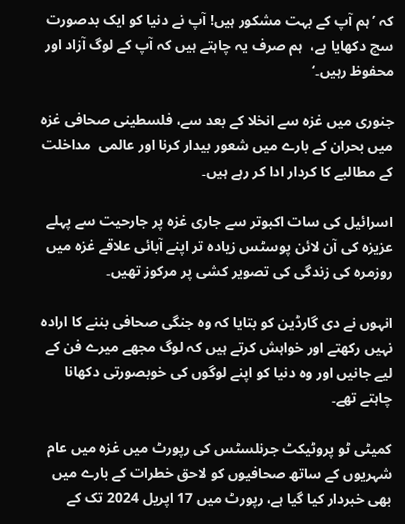کہ ’ہم آپ کے بہت مشکور ہیں! آپ نے دنیا کو ایک بدصورت سچ دکھایا ہے،  ہم صرف یہ چاہتے ہیں کہ آپ کے لوگ آزاد اور محفوظ رہیں۔‘

جنوری میں غزہ سے انخلا کے بعد سے، فلسطینی صحافی غزہ میں بحران کے بارے میں شعور بیدار کرنا اور عالمی  مداخلت کے مطالبے کا کردار ادا کر رہے ہیں۔

اسرائیل کی سات اکبوتر سے جاری غزہ پر جارحیت سے پہلے عزیزہ کی آن لائن پوسٹس زیادہ تر اپنے آبائی علاقے غزہ میں روزمرہ کی زندگی کی تصویر کشی پر مرکوز تھیں۔

انہوں نے دی گارڈین کو بتایا کہ وہ جنگی صحافی بننے کا ارادہ نہیں رکھتے اور خواہش کرتے ہیں کہ لوگ مجھے میرے فن کے لیے جانیں اور وہ دنیا کو اپنے لوگوں کی خوبصورتی دکھانا چاہتے تھے۔

کمیٹی ٹو پروٹیکٹ جرنلسٹس کی رپورٹ میں غزہ میں عام شہریوں کے ساتھ صحافیوں کو لاحق خطرات کے بارے میں بھی خبردار کیا گیا ہے، رپورٹ میں 17 اپریل 2024 تک کے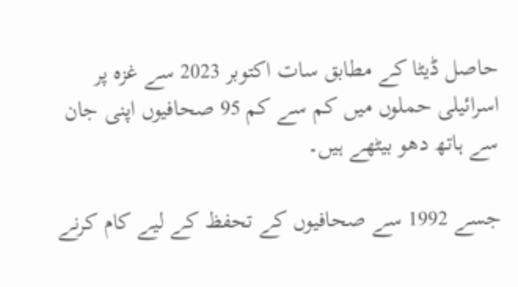حاصل ڈیٹا کے مطابق سات اکتوبر 2023 سے غزہ پر اسرائیلی حملوں میں کم سے کم 95 صحافیوں اپنی جان سے ہاتھ دھو بیٹھے ہیں۔

جسے 1992 سے صحافیوں کے تحفظ کے لیے کام کرنے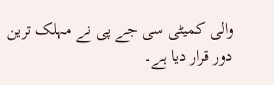والی کمیٹی سی جے پی نے مہلک ترین دور قرار دیا ہے۔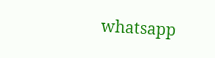whatsapp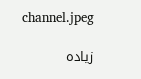channel.jpeg

زیادہ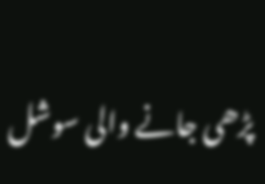پڑھی جانے والی سوشل